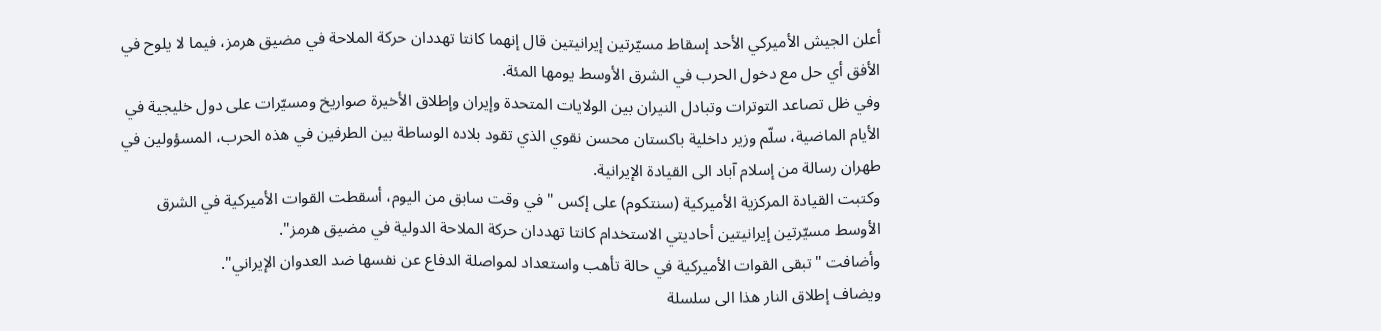أعلن الجيش الأميركي الأحد إسقاط مسيّرتين إيرانيتين قال إنهما كانتا تهددان حركة الملاحة في مضيق هرمز، فيما لا يلوح في الأفق أي حل مع دخول الحرب في الشرق الأوسط يومها المئة.
وفي ظل تصاعد التوترات وتبادل النيران بين الولايات المتحدة وإيران وإطلاق الأخيرة صواريخ ومسيّرات على دول خليجية في الأيام الماضية، سلّم وزير داخلية باكستان محسن نقوي الذي تقود بلاده الوساطة بين الطرفين في هذه الحرب، المسؤولين في طهران رسالة من إسلام آباد الى القيادة الإيرانية.
وكتبت القيادة المركزية الأميركية (سنتكوم) على إكس "في وقت سابق من اليوم، أسقطت القوات الأميركية في الشرق الأوسط مسيّرتين إيرانيتين أحاديتي الاستخدام كانتا تهددان حركة الملاحة الدولية في مضيق هرمز".
وأضافت "تبقى القوات الأميركية في حالة تأهب واستعداد لمواصلة الدفاع عن نفسها ضد العدوان الإيراني".
ويضاف إطلاق النار هذا الى سلسلة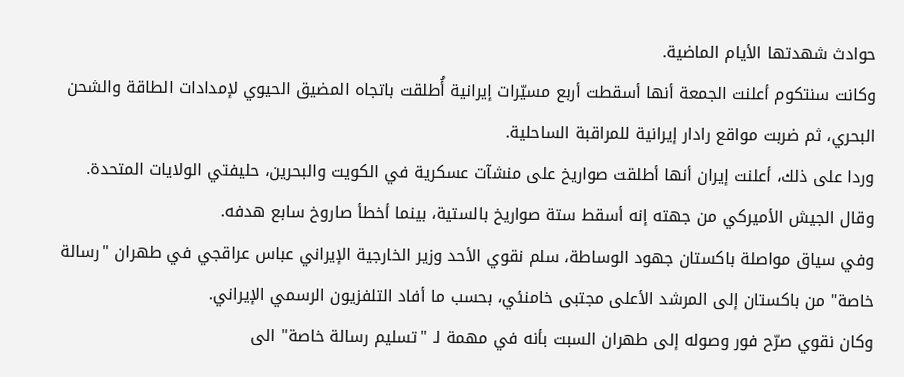حوادث شهدتها الأيام الماضية.
وكانت سنتكوم أعلنت الجمعة أنها أسقطت أربع مسيّرات إيرانية أُطلقت باتجاه المضيق الحيوي لإمدادات الطاقة والشحن البحري، ثم ضربت مواقع رادار إيرانية للمراقبة الساحلية.
وردا على ذلك، أعلنت إيران أنها أطلقت صواريخ على منشآت عسكرية في الكويت والبحرين، حليفتي الولايات المتحدة. وقال الجيش الأميركي من جهته إنه أسقط ستة صواريخ بالستية، بينما أخطأ صاروخ سابع هدفه.
وفي سياق مواصلة باكستان جهود الوساطة، سلم نقوي الأحد وزير الخارجية الإيراني عباس عراقجي في طهران "رسالة خاصة" من باكستان إلى المرشد الأعلى مجتبى خامنئي، بحسب ما أفاد التلفزيون الرسمي الإيراني.
وكان نقوي صرّح فور وصوله إلى طهران السبت بأنه في مهمة لـ "تسليم رسالة خاصة" الى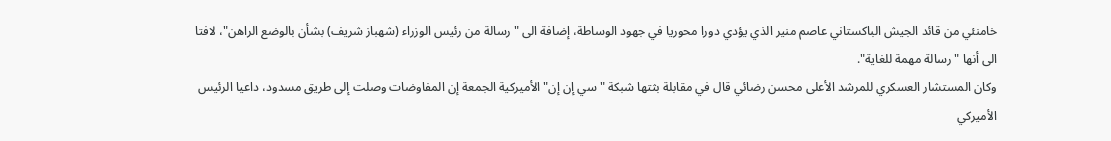خامنئي من قائد الجيش الباكستاني عاصم منير الذي يؤدي دورا محوريا في جهود الوساطة، إضافة الى "رسالة من رئيس الوزراء (شهباز شريف) بشأن بالوضع الراهن"، لافتا الى أنها "رسالة مهمة للغاية".
وكان المستشار العسكري للمرشد الأعلى محسن رضائي قال في مقابلة بثتها شبكة "سي إن إن" الأميركية الجمعة إن المفاوضات وصلت إلى طريق مسدود، داعيا الرئيس الأميركي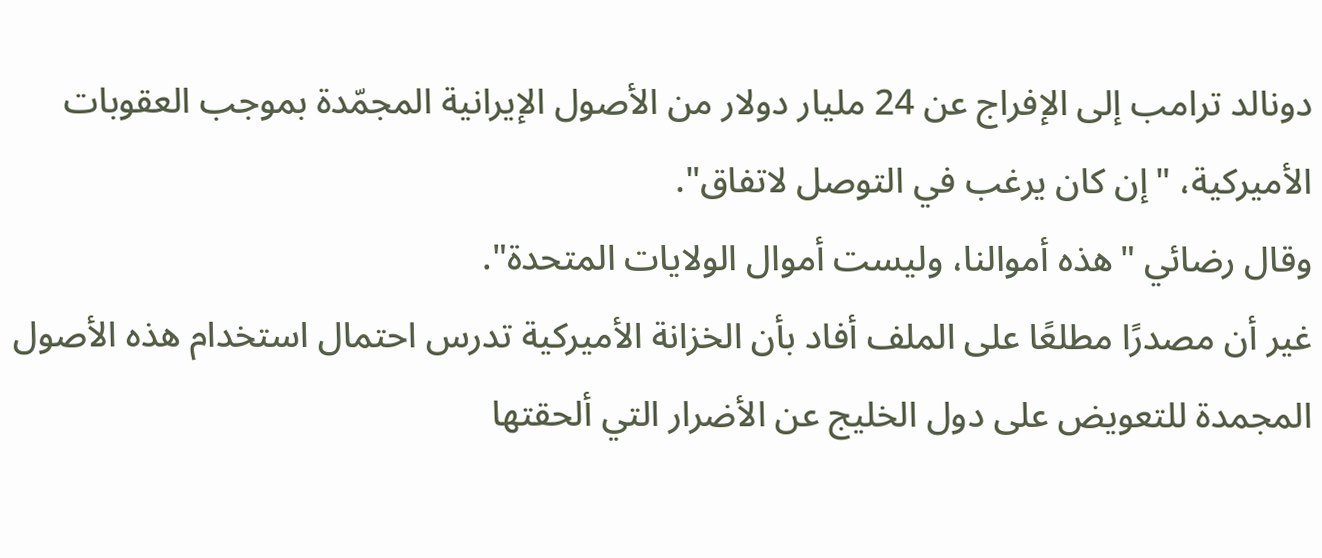دونالد ترامب إلى الإفراج عن 24 مليار دولار من الأصول الإيرانية المجمّدة بموجب العقوبات الأميركية، "إن كان يرغب في التوصل لاتفاق".
وقال رضائي "هذه أموالنا، وليست أموال الولايات المتحدة".
غير أن مصدرًا مطلعًا على الملف أفاد بأن الخزانة الأميركية تدرس احتمال استخدام هذه الأصول المجمدة للتعويض على دول الخليج عن الأضرار التي ألحقتها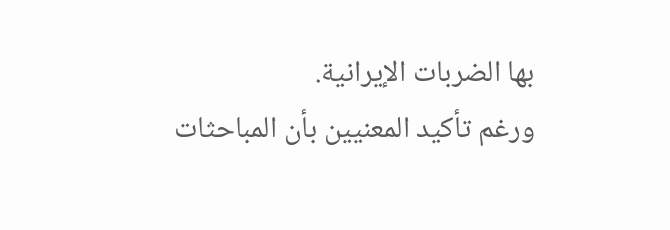بها الضربات الإيرانية.
ورغم تأكيد المعنيين بأن المباحثات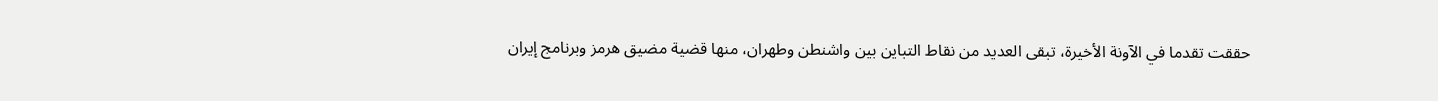حققت تقدما في الآونة الأخيرة، تبقى العديد من نقاط التباين بين واشنطن وطهران، منها قضية مضيق هرمز وبرنامج إيران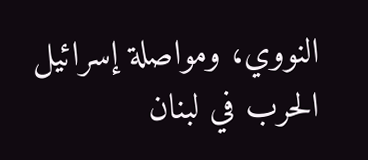النووي، ومواصلة إسرائيل الحرب في لبنان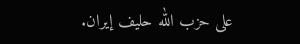على حزب الله حليف إيران.